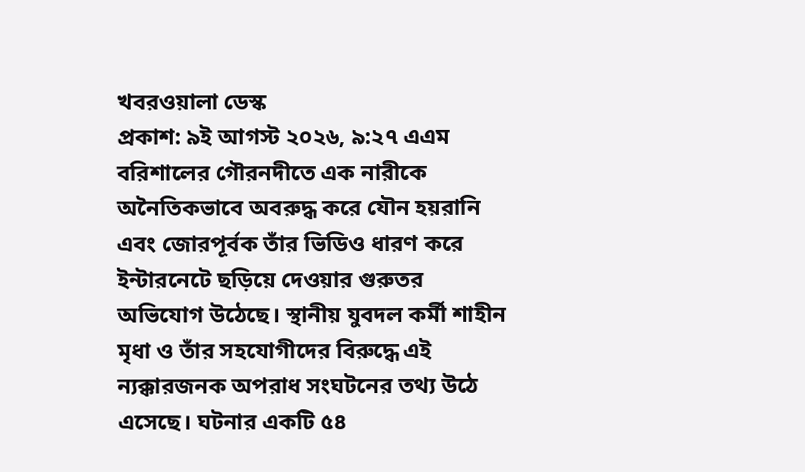খবরওয়ালা ডেস্ক
প্রকাশ: ৯ই আগস্ট ২০২৬, ৯:২৭ এএম
বরিশালের গৌরনদীতে এক নারীকে অনৈতিকভাবে অবরুদ্ধ করে যৌন হয়রানি এবং জোরপূর্বক তাঁর ভিডিও ধারণ করে ইন্টারনেটে ছড়িয়ে দেওয়ার গুরুতর অভিযোগ উঠেছে। স্থানীয় যুবদল কর্মী শাহীন মৃধা ও তাঁর সহযোগীদের বিরুদ্ধে এই ন্যক্কারজনক অপরাধ সংঘটনের তথ্য উঠে এসেছে। ঘটনার একটি ৫৪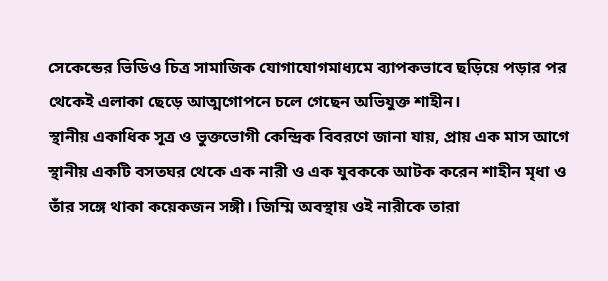সেকেন্ডের ভিডিও চিত্র সামাজিক যোগাযোগমাধ্যমে ব্যাপকভাবে ছড়িয়ে পড়ার পর থেকেই এলাকা ছেড়ে আত্মগোপনে চলে গেছেন অভিযুক্ত শাহীন।
স্থানীয় একাধিক সূত্র ও ভুক্তভোগী কেন্দ্রিক বিবরণে জানা যায়, প্রায় এক মাস আগে স্থানীয় একটি বসতঘর থেকে এক নারী ও এক যুবককে আটক করেন শাহীন মৃধা ও তাঁর সঙ্গে থাকা কয়েকজন সঙ্গী। জিম্মি অবস্থায় ওই নারীকে তারা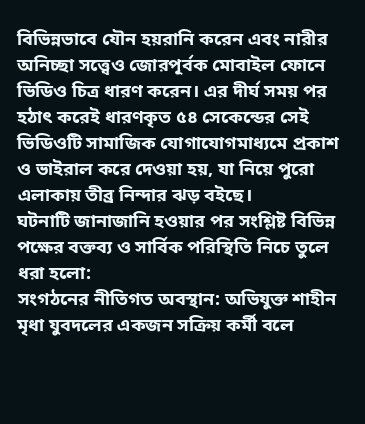বিভিন্নভাবে যৌন হয়রানি করেন এবং নারীর অনিচ্ছা সত্ত্বেও জোরপূর্বক মোবাইল ফোনে ভিডিও চিত্র ধারণ করেন। এর দীর্ঘ সময় পর হঠাৎ করেই ধারণকৃত ৫৪ সেকেন্ডের সেই ভিডিওটি সামাজিক যোগাযোগমাধ্যমে প্রকাশ ও ভাইরাল করে দেওয়া হয়, যা নিয়ে পুরো এলাকায় তীব্র নিন্দার ঝড় বইছে।
ঘটনাটি জানাজানি হওয়ার পর সংশ্লিষ্ট বিভিন্ন পক্ষের বক্তব্য ও সার্বিক পরিস্থিতি নিচে তুলে ধরা হলো:
সংগঠনের নীতিগত অবস্থান: অভিযুক্ত শাহীন মৃধা যুবদলের একজন সক্রিয় কর্মী বলে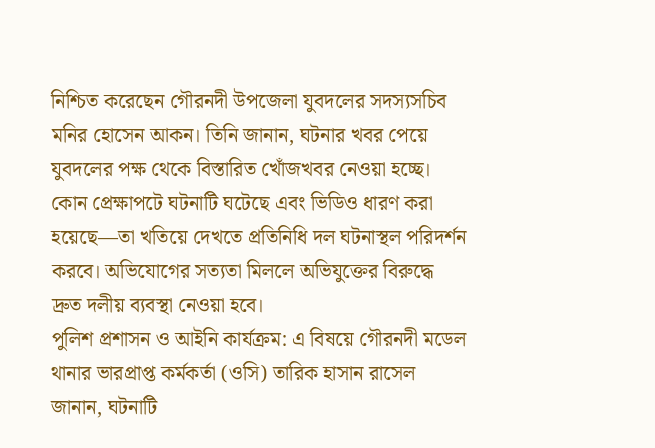নিশ্চিত করেছেন গৌরনদী উপজেলা যুবদলের সদস্যসচিব মনির হোসেন আকন। তিনি জানান, ঘটনার খবর পেয়ে যুবদলের পক্ষ থেকে বিস্তারিত খোঁজখবর নেওয়া হচ্ছে। কোন প্রেক্ষাপটে ঘটনাটি ঘটেছে এবং ভিডিও ধারণ করা হয়েছে—তা খতিয়ে দেখতে প্রতিনিধি দল ঘটনাস্থল পরিদর্শন করবে। অভিযোগের সত্যতা মিললে অভিযুক্তের বিরুদ্ধে দ্রুত দলীয় ব্যবস্থা নেওয়া হবে।
পুলিশ প্রশাসন ও আইনি কার্যক্রম: এ বিষয়ে গৌরনদী মডেল থানার ভারপ্রাপ্ত কর্মকর্তা (ওসি) তারিক হাসান রাসেল জানান, ঘটনাটি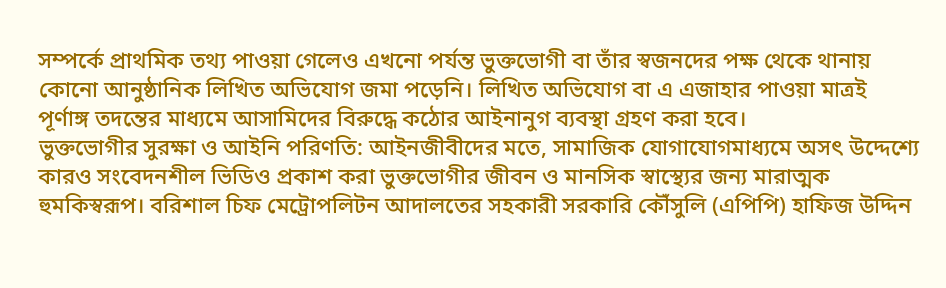সম্পর্কে প্রাথমিক তথ্য পাওয়া গেলেও এখনো পর্যন্ত ভুক্তভোগী বা তাঁর স্বজনদের পক্ষ থেকে থানায় কোনো আনুষ্ঠানিক লিখিত অভিযোগ জমা পড়েনি। লিখিত অভিযোগ বা এ এজাহার পাওয়া মাত্রই পূর্ণাঙ্গ তদন্তের মাধ্যমে আসামিদের বিরুদ্ধে কঠোর আইনানুগ ব্যবস্থা গ্রহণ করা হবে।
ভুক্তভোগীর সুরক্ষা ও আইনি পরিণতি: আইনজীবীদের মতে, সামাজিক যোগাযোগমাধ্যমে অসৎ উদ্দেশ্যে কারও সংবেদনশীল ভিডিও প্রকাশ করা ভুক্তভোগীর জীবন ও মানসিক স্বাস্থ্যের জন্য মারাত্মক হুমকিস্বরূপ। বরিশাল চিফ মেট্রোপলিটন আদালতের সহকারী সরকারি কৌঁসুলি (এপিপি) হাফিজ উদ্দিন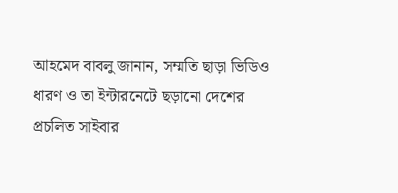আহমেদ বাবলু জানান, সম্মতি ছাড়া ভিডিও ধারণ ও তা ইন্টারনেটে ছড়ানো দেশের প্রচলিত সাইবার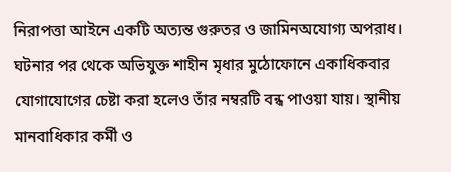নিরাপত্তা আইনে একটি অত্যন্ত গুরুতর ও জামিনঅযোগ্য অপরাধ।
ঘটনার পর থেকে অভিযুক্ত শাহীন মৃধার মুঠোফোনে একাধিকবার যোগাযোগের চেষ্টা করা হলেও তাঁর নম্বরটি বন্ধ পাওয়া যায়। স্থানীয় মানবাধিকার কর্মী ও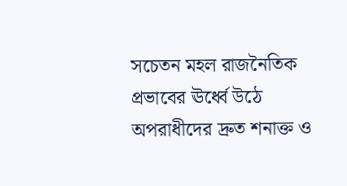সচেতন মহল রাজনৈতিক প্রভাবের ঊর্ধ্বে উঠে অপরাধীদের দ্রুত শনাক্ত ও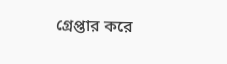গ্রেপ্তার করে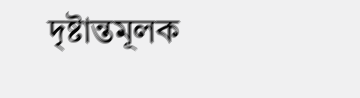দৃষ্টান্তমূলক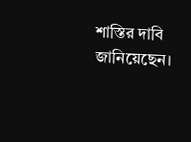শাস্তির দাবি জানিয়েছেন।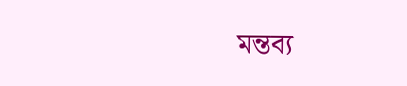মন্তব্য